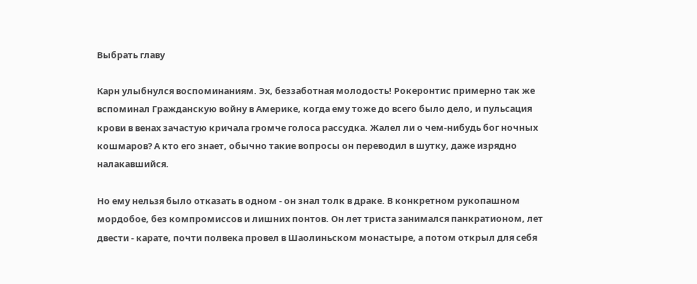Выбрать главу

Карн улыбнулся воспоминаниям. Эх, беззаботная молодость! Рокеронтис примерно так же вспоминал Гражданскую войну в Америке, когда ему тоже до всего было дело, и пульсация крови в венах зачастую кричала громче голоса рассудка. Жалел ли о чем-нибудь бог ночных кошмаров? А кто его знает, обычно такие вопросы он переводил в шутку, даже изрядно налакавшийся.

Но ему нельзя было отказать в одном - он знал толк в драке. В конкретном рукопашном мордобое, без компромиссов и лишних понтов. Он лет триста занимался панкратионом, лет двести - карате, почти полвека провел в Шаолиньском монастыре, а потом открыл для себя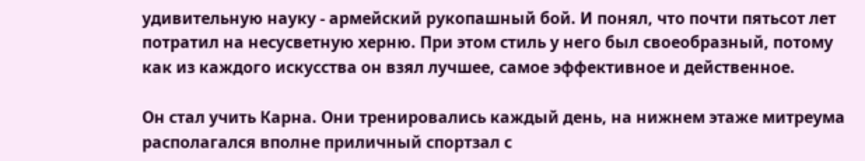удивительную науку - армейский рукопашный бой. И понял, что почти пятьсот лет потратил на несусветную херню. При этом стиль у него был своеобразный, потому как из каждого искусства он взял лучшее, самое эффективное и действенное.

Он стал учить Карна. Они тренировались каждый день, на нижнем этаже митреума располагался вполне приличный спортзал с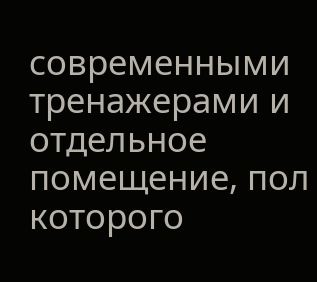современными тренажерами и отдельное помещение, пол которого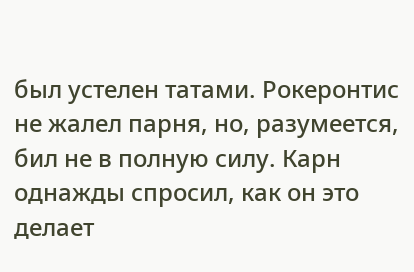был устелен татами. Рокеронтис не жалел парня, но, разумеется, бил не в полную силу. Карн однажды спросил, как он это делает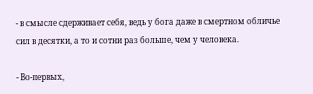- в смысле сдерживает себя, ведь у бога даже в смертном обличье сил в десятки, а то и сотни раз больше, чем у человека.

- Во-первых,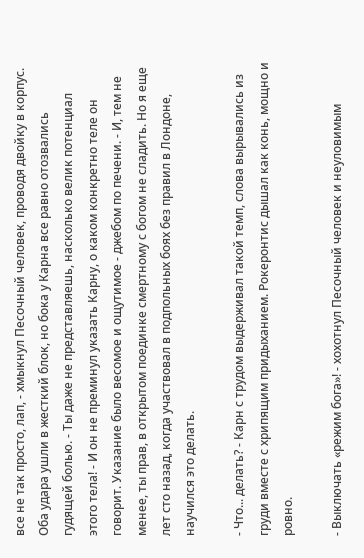все не так просто, лап, - хмыкнул Песочный человек, проводя двойку в корпус. Оба удара ушли в жесткий блок, но бока у Карна все равно отозвались гудящей болью. - Ты даже не представляешь, насколько велик потенциал этого тела! - И он не преминул указать Карну, о каком конкретно теле он говорит. Указание было весомое и ощутимое - джебом по печени. - И, тем не менее, ты прав, в открытом поединке смертному с богом не сладить. Но я еще лет сто назад, когда участвовал в подпольных боях без правил в Лондоне, научился это делать.

- Что... делать? - Карн с трудом выдерживал такой темп, слова вырывались из груди вместе с хрипящим придыханием. Рокеронтис дышал как конь, мощно и ровно.

- Выключать «режим бога»! - хохотнул Песочный человек и неуловимым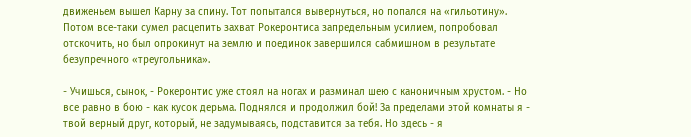движеньем вышел Карну за спину. Тот попытался вывернуться, но попался на «гильотину». Потом все-таки сумел расцепить захват Рокеронтиса запредельным усилием, попробовал отскочить, но был опрокинут на землю и поединок завершился сабмишном в результате безупречного «треугольника».

- Учишься, сынок, - Рокеронтис уже стоял на ногах и разминал шею с каноничным хрустом. - Но все равно в бою - как кусок дерьма. Поднялся и продолжил бой! За пределами этой комнаты я - твой верный друг, который, не задумываясь, подставится за тебя. Но здесь - я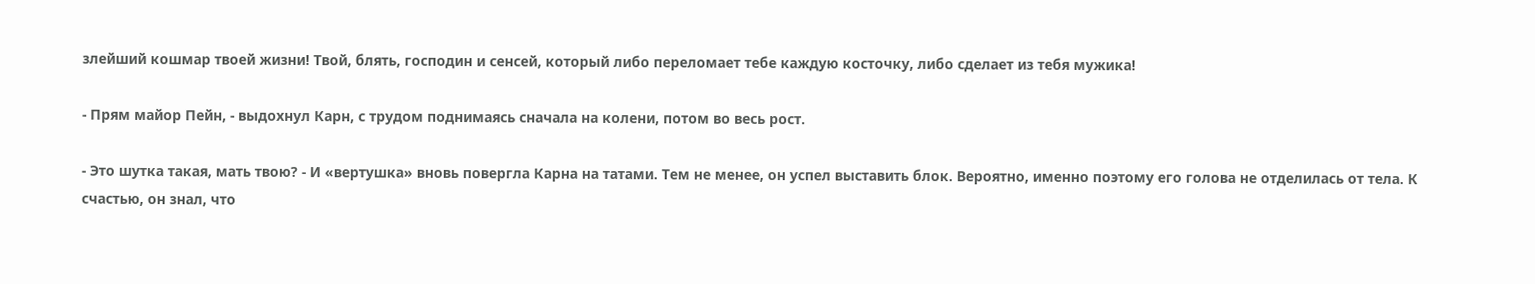злейший кошмар твоей жизни! Твой, блять, господин и сенсей, который либо переломает тебе каждую косточку, либо сделает из тебя мужика!

- Прям майор Пейн, - выдохнул Карн, с трудом поднимаясь сначала на колени, потом во весь рост.

- Это шутка такая, мать твою? - И «вертушка» вновь повергла Карна на татами. Тем не менее, он успел выставить блок. Вероятно, именно поэтому его голова не отделилась от тела. К счастью, он знал, что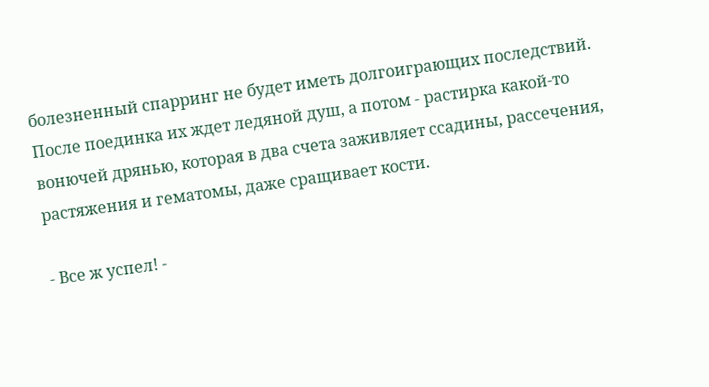болезненный спарринг не будет иметь долгоиграющих последствий. После поединка их ждет ледяной душ, а потом - растирка какой-то вонючей дрянью, которая в два счета заживляет ссадины, рассечения, растяжения и гематомы, даже сращивает кости.

- Все ж успел! -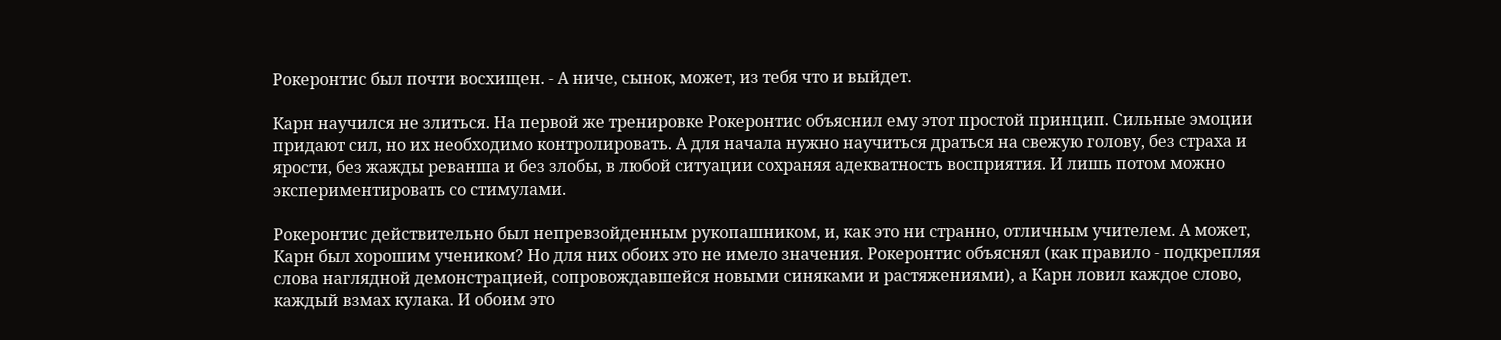Рокеронтис был почти восхищен. - А ниче, сынок, может, из тебя что и выйдет.

Карн научился не злиться. На первой же тренировке Рокеронтис объяснил ему этот простой принцип. Сильные эмоции придают сил, но их необходимо контролировать. А для начала нужно научиться драться на свежую голову, без страха и ярости, без жажды реванша и без злобы, в любой ситуации сохраняя адекватность восприятия. И лишь потом можно экспериментировать со стимулами.

Рокеронтис действительно был непревзойденным рукопашником, и, как это ни странно, отличным учителем. А может, Карн был хорошим учеником? Но для них обоих это не имело значения. Рокеронтис объяснял (как правило - подкрепляя слова наглядной демонстрацией, сопровождавшейся новыми синяками и растяжениями), а Карн ловил каждое слово, каждый взмах кулака. И обоим это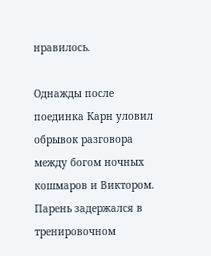нравилось.

Однажды после поединка Карн уловил обрывок разговора между богом ночных кошмаров и Виктором. Парень задержался в тренировочном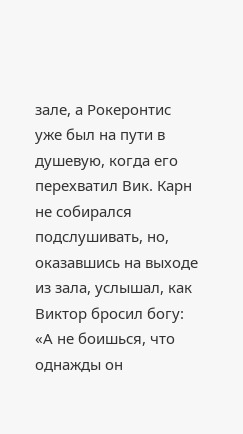зале, а Рокеронтис уже был на пути в душевую, когда его перехватил Вик. Карн не собирался подслушивать, но, оказавшись на выходе из зала, услышал, как Виктор бросил богу: «А не боишься, что однажды он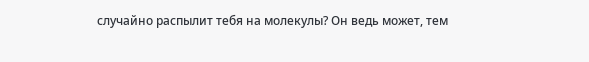случайно распылит тебя на молекулы? Он ведь может, тем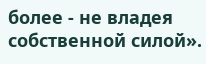более - не владея собственной силой».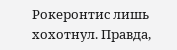Рокеронтис лишь хохотнул. Правда,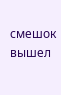смешок вышел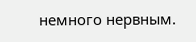немного нервным.